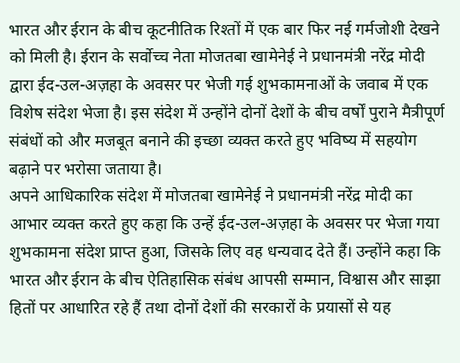भारत और ईरान के बीच कूटनीतिक रिश्तों में एक बार फिर नई गर्मजोशी देखने को मिली है। ईरान के सर्वोच्च नेता मोजतबा खामेनेई ने प्रधानमंत्री नरेंद्र मोदी द्वारा ईद-उल-अज़हा के अवसर पर भेजी गई शुभकामनाओं के जवाब में एक विशेष संदेश भेजा है। इस संदेश में उन्होंने दोनों देशों के बीच वर्षों पुराने मैत्रीपूर्ण संबंधों को और मजबूत बनाने की इच्छा व्यक्त करते हुए भविष्य में सहयोग बढ़ाने पर भरोसा जताया है।
अपने आधिकारिक संदेश में मोजतबा खामेनेई ने प्रधानमंत्री नरेंद्र मोदी का आभार व्यक्त करते हुए कहा कि उन्हें ईद-उल-अज़हा के अवसर पर भेजा गया शुभकामना संदेश प्राप्त हुआ, जिसके लिए वह धन्यवाद देते हैं। उन्होंने कहा कि भारत और ईरान के बीच ऐतिहासिक संबंध आपसी सम्मान, विश्वास और साझा हितों पर आधारित रहे हैं तथा दोनों देशों की सरकारों के प्रयासों से यह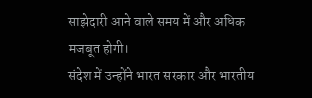साझेदारी आने वाले समय में और अधिक मजबूत होगी।
संदेश में उन्होंने भारत सरकार और भारतीय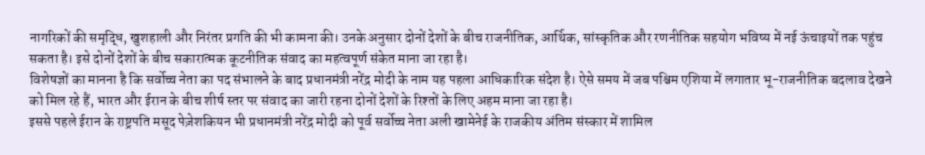नागरिकों की समृद्धि, खुशहाली और निरंतर प्रगति की भी कामना की। उनके अनुसार दोनों देशों के बीच राजनीतिक, आर्थिक, सांस्कृतिक और रणनीतिक सहयोग भविष्य में नई ऊंचाइयों तक पहुंच सकता है। इसे दोनों देशों के बीच सकारात्मक कूटनीतिक संवाद का महत्वपूर्ण संकेत माना जा रहा है।
विशेषज्ञों का मानना है कि सर्वोच्च नेता का पद संभालने के बाद प्रधानमंत्री नरेंद्र मोदी के नाम यह पहला आधिकारिक संदेश है। ऐसे समय में जब पश्चिम एशिया में लगातार भू-राजनीतिक बदलाव देखने को मिल रहे हैं, भारत और ईरान के बीच शीर्ष स्तर पर संवाद का जारी रहना दोनों देशों के रिश्तों के लिए अहम माना जा रहा है।
इससे पहले ईरान के राष्ट्रपति मसूद पेज़ेशकियन भी प्रधानमंत्री नरेंद्र मोदी को पूर्व सर्वोच्च नेता अली खामेनेई के राजकीय अंतिम संस्कार में शामिल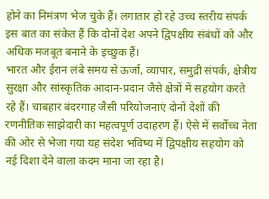होने का निमंत्रण भेज चुके हैं। लगातार हो रहे उच्च स्तरीय संपर्क इस बात का संकेत हैं कि दोनों देश अपने द्विपक्षीय संबंधों को और अधिक मजबूत बनाने के इच्छुक हैं।
भारत और ईरान लंबे समय से ऊर्जा, व्यापार, समुद्री संपर्क, क्षेत्रीय सुरक्षा और सांस्कृतिक आदान-प्रदान जैसे क्षेत्रों में सहयोग करते रहे हैं। चाबहार बंदरगाह जैसी परियोजनाएं दोनों देशों की रणनीतिक साझेदारी का महत्वपूर्ण उदाहरण हैं। ऐसे में सर्वोच्च नेता की ओर से भेजा गया यह संदेश भविष्य में द्विपक्षीय सहयोग को नई दिशा देने वाला कदम माना जा रहा है।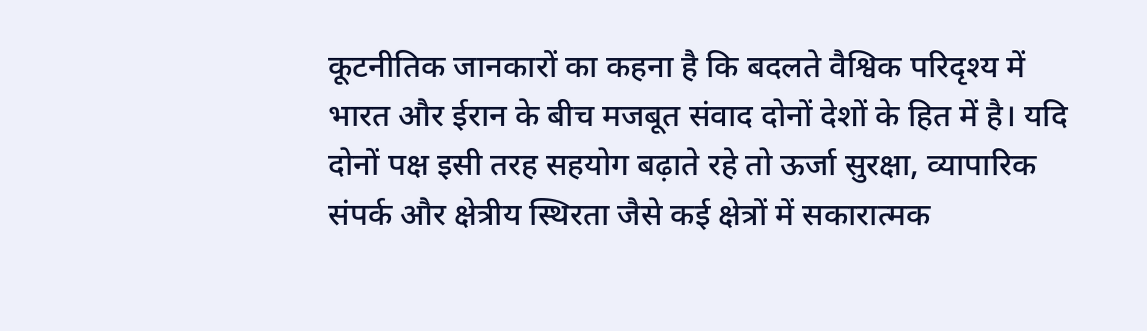कूटनीतिक जानकारों का कहना है कि बदलते वैश्विक परिदृश्य में भारत और ईरान के बीच मजबूत संवाद दोनों देशों के हित में है। यदि दोनों पक्ष इसी तरह सहयोग बढ़ाते रहे तो ऊर्जा सुरक्षा, व्यापारिक संपर्क और क्षेत्रीय स्थिरता जैसे कई क्षेत्रों में सकारात्मक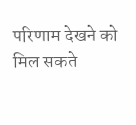परिणाम देखने को मिल सकते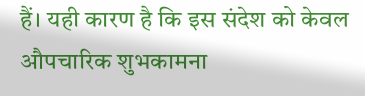हैं। यही कारण है कि इस संदेश को केवल औपचारिक शुभकामना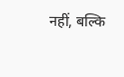नहीं, बल्कि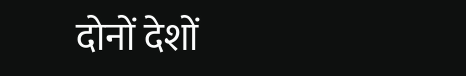दोनों देशों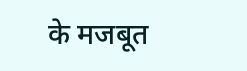के मजबूत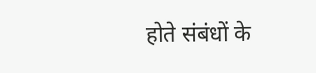होते संबंधों के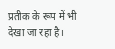प्रतीक के रूप में भी देखा जा रहा है।